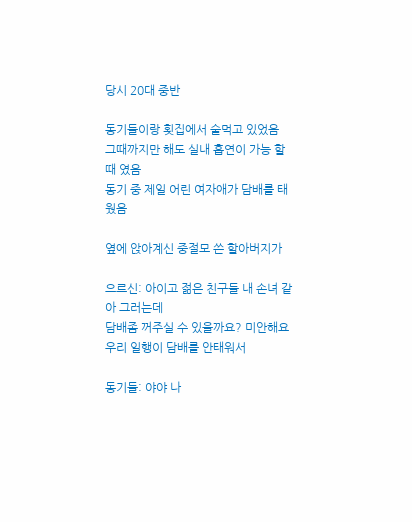당시 20대 중반

동기들이랑 횟집에서 술먹고 있었음
그때까지만 해도 실내 흡연이 가능 할 때 였음
동기 중 제일 어린 여자애가 담배를 태웠음

옆에 앉아계신 중절모 쓴 할아버지가

으르신: 아이고 젊은 친구들 내 손녀 같아 그러는데
담배좀 꺼주실 수 있을까요? 미안해요 우리 일행이 담배를 안태워서

동기들: 야야 나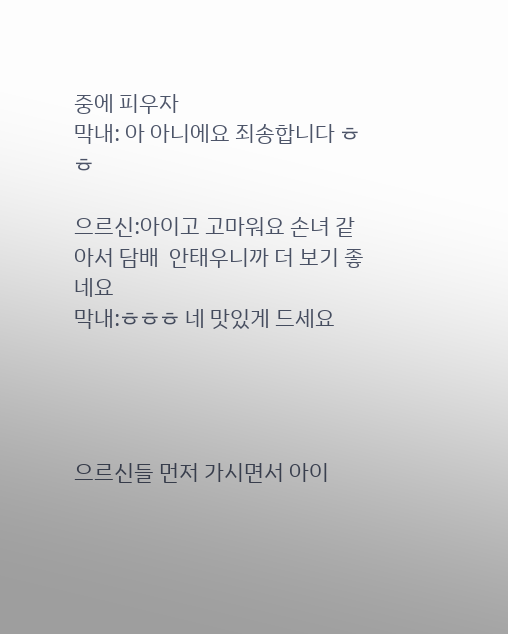중에 피우자
막내: 아 아니에요 죄송합니다 ㅎㅎ

으르신:아이고 고마워요 손녀 같아서 담배  안태우니까 더 보기 좋네요
막내:ㅎㅎㅎ 네 맛있게 드세요




으르신들 먼저 가시면서 아이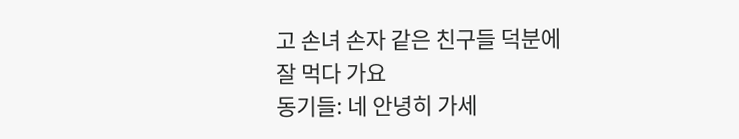고 손녀 손자 같은 친구들 덕분에
잘 먹다 가요
동기들: 네 안녕히 가세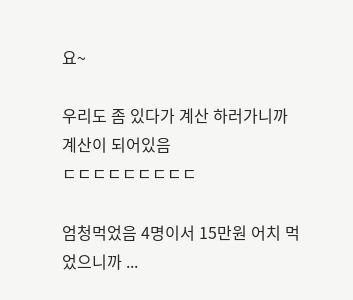요~

우리도 좀 있다가 계산 하러가니까
계산이 되어있음
ㄷㄷㄷㄷㄷㄷㄷㄷㄷ

엄청먹었음 4명이서 15만원 어치 먹었으니까 ...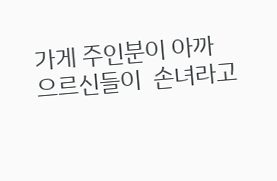가게 주인분이 아까 으르신들이  손녀라고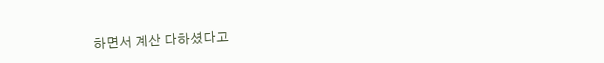하면서 계산 다하셨다고